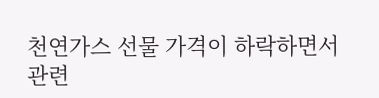천연가스 선물 가격이 하락하면서 관련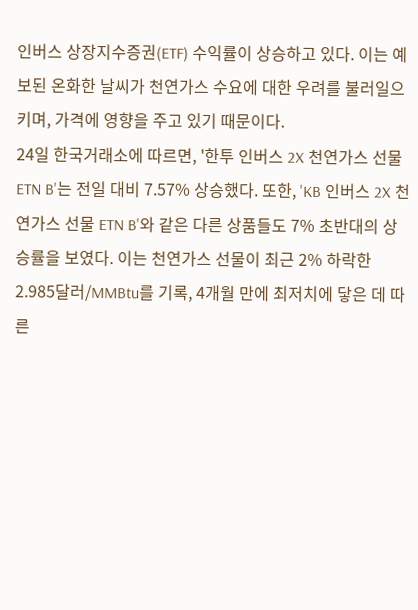인버스 상장지수증권(ETF) 수익률이 상승하고 있다. 이는 예보된 온화한 날씨가 천연가스 수요에 대한 우려를 불러일으키며, 가격에 영향을 주고 있기 때문이다.
24일 한국거래소에 따르면, '한투 인버스 2X 천연가스 선물 ETN B'는 전일 대비 7.57% 상승했다. 또한, 'KB 인버스 2X 천연가스 선물 ETN B'와 같은 다른 상품들도 7% 초반대의 상승률을 보였다. 이는 천연가스 선물이 최근 2% 하락한 2.985달러/MMBtu를 기록, 4개월 만에 최저치에 닿은 데 따른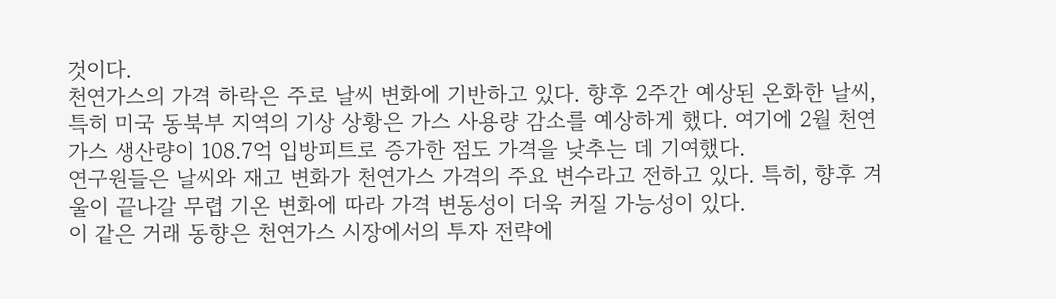것이다.
천연가스의 가격 하락은 주로 날씨 변화에 기반하고 있다. 향후 2주간 예상된 온화한 날씨, 특히 미국 동북부 지역의 기상 상황은 가스 사용량 감소를 예상하게 했다. 여기에 2월 천연가스 생산량이 108.7억 입방피트로 증가한 점도 가격을 낮추는 데 기여했다.
연구원들은 날씨와 재고 변화가 천연가스 가격의 주요 변수라고 전하고 있다. 특히, 향후 겨울이 끝나갈 무렵 기온 변화에 따라 가격 변동성이 더욱 커질 가능성이 있다.
이 같은 거래 동향은 천연가스 시장에서의 투자 전략에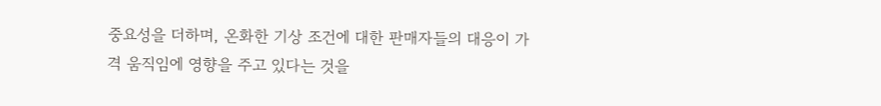중요성을 더하며, 온화한 기상 조건에 대한 판매자들의 대응이 가격 움직임에 영향을 주고 있다는 것을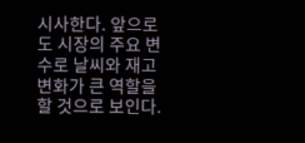시사한다. 앞으로도 시장의 주요 변수로 날씨와 재고 변화가 큰 역할을 할 것으로 보인다.